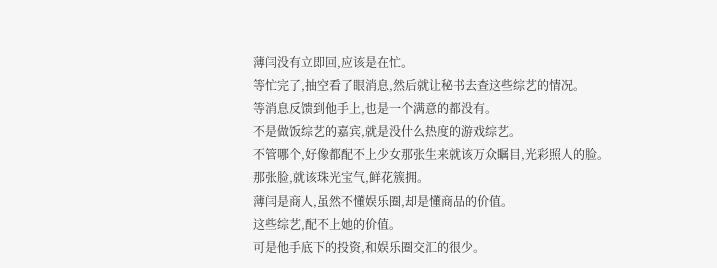薄闫没有立即回,应该是在忙。
等忙完了,抽空看了眼消息,然后就让秘书去查这些综艺的情况。
等消息反馈到他手上,也是一个满意的都没有。
不是做饭综艺的嘉宾,就是没什么热度的游戏综艺。
不管哪个,好像都配不上少女那张生来就该万众瞩目,光彩照人的脸。
那张脸,就该珠光宝气,鲜花簇拥。
薄闫是商人,虽然不懂娱乐圈,却是懂商品的价值。
这些综艺,配不上她的价值。
可是他手底下的投资,和娱乐圈交汇的很少。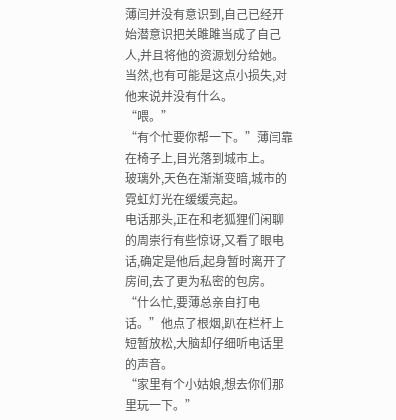薄闫并没有意识到,自己已经开始潜意识把关雎雎当成了自己人,并且将他的资源划分给她。
当然,也有可能是这点小损失,对他来说并没有什么。
“喂。”
“有个忙要你帮一下。”薄闫靠在椅子上,目光落到城市上。
玻璃外,天色在渐渐变暗,城市的霓虹灯光在缓缓亮起。
电话那头,正在和老狐狸们闲聊的周崇行有些惊讶,又看了眼电话,确定是他后,起身暂时离开了房间,去了更为私密的包房。
“什么忙,要薄总亲自打电话。”他点了根烟,趴在栏杆上短暂放松,大脑却仔细听电话里的声音。
“家里有个小姑娘,想去你们那里玩一下。”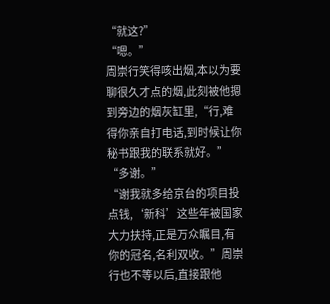“就这?”
“嗯。”
周崇行笑得咳出烟,本以为要聊很久才点的烟,此刻被他摁到旁边的烟灰缸里,“行,难得你亲自打电话,到时候让你秘书跟我的联系就好。”
“多谢。”
“谢我就多给京台的项目投点钱,‘新科’这些年被国家大力扶持,正是万众瞩目,有你的冠名,名利双收。”周崇行也不等以后,直接跟他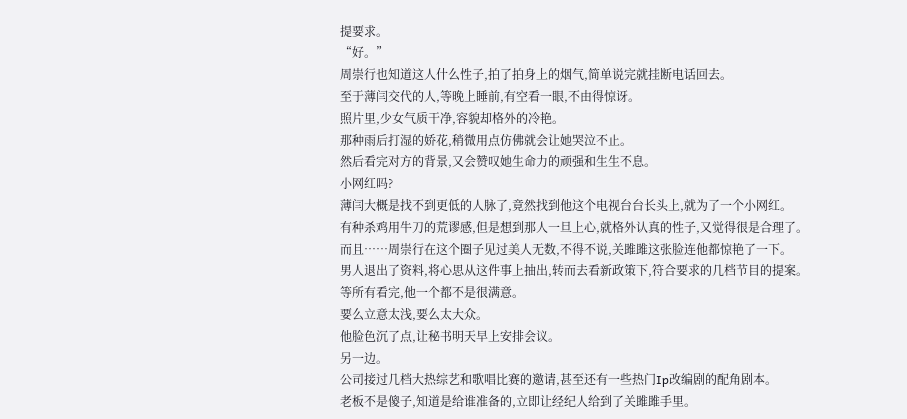提要求。
“好。”
周崇行也知道这人什么性子,拍了拍身上的烟气,简单说完就挂断电话回去。
至于薄闫交代的人,等晚上睡前,有空看一眼,不由得惊讶。
照片里,少女气质干净,容貌却格外的冷艳。
那种雨后打湿的娇花,稍微用点仿佛就会让她哭泣不止。
然后看完对方的背景,又会赞叹她生命力的顽强和生生不息。
小网红吗?
薄闫大概是找不到更低的人脉了,竟然找到他这个电视台台长头上,就为了一个小网红。
有种杀鸡用牛刀的荒谬感,但是想到那人一旦上心,就格外认真的性子,又觉得很是合理了。
而且……周崇行在这个圈子见过美人无数,不得不说,关雎雎这张脸连他都惊艳了一下。
男人退出了资料,将心思从这件事上抽出,转而去看新政策下,符合要求的几档节目的提案。
等所有看完,他一个都不是很满意。
要么立意太浅,要么太大众。
他脸色沉了点,让秘书明天早上安排会议。
另一边。
公司接过几档大热综艺和歌唱比赛的邀请,甚至还有一些热门Ip改编剧的配角剧本。
老板不是傻子,知道是给谁准备的,立即让经纪人给到了关雎雎手里。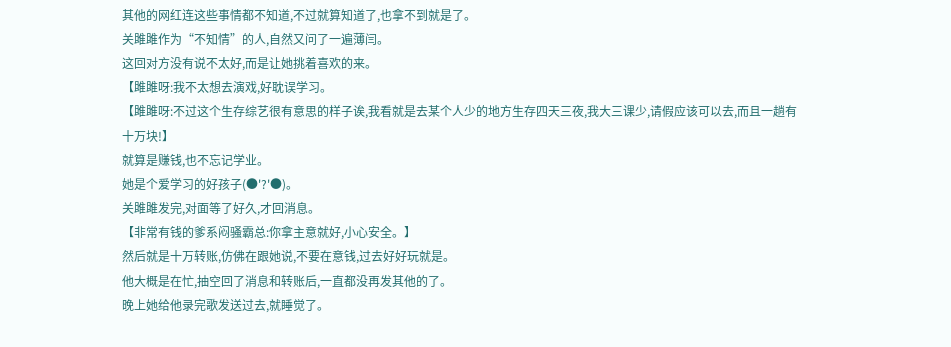其他的网红连这些事情都不知道,不过就算知道了,也拿不到就是了。
关雎雎作为“不知情”的人,自然又问了一遍薄闫。
这回对方没有说不太好,而是让她挑着喜欢的来。
【雎雎呀:我不太想去演戏,好耽误学习。
【雎雎呀:不过这个生存综艺很有意思的样子诶,我看就是去某个人少的地方生存四天三夜,我大三课少,请假应该可以去,而且一趟有十万块!】
就算是赚钱,也不忘记学业。
她是个爱学习的好孩子(●'?'●)。
关雎雎发完,对面等了好久,才回消息。
【非常有钱的爹系闷骚霸总:你拿主意就好,小心安全。】
然后就是十万转账,仿佛在跟她说,不要在意钱,过去好好玩就是。
他大概是在忙,抽空回了消息和转账后,一直都没再发其他的了。
晚上她给他录完歌发送过去,就睡觉了。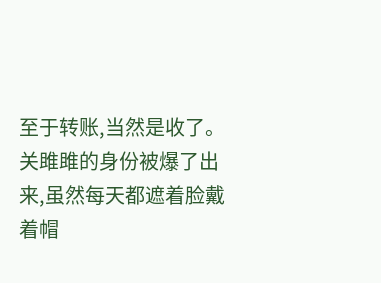至于转账,当然是收了。
关雎雎的身份被爆了出来,虽然每天都遮着脸戴着帽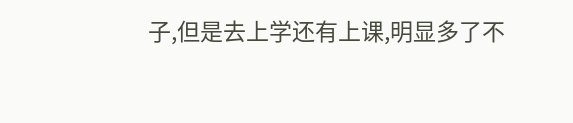子,但是去上学还有上课,明显多了不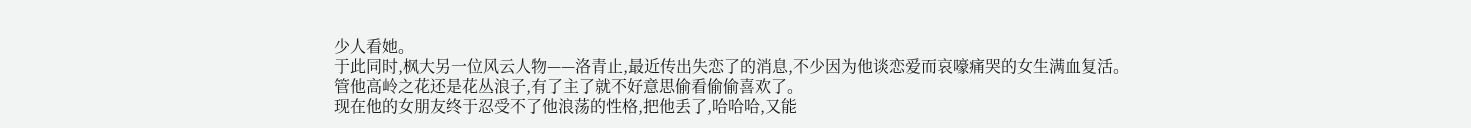少人看她。
于此同时,枫大另一位风云人物——洛青止,最近传出失恋了的消息,不少因为他谈恋爱而哀嚎痛哭的女生满血复活。
管他高岭之花还是花丛浪子,有了主了就不好意思偷看偷偷喜欢了。
现在他的女朋友终于忍受不了他浪荡的性格,把他丢了,哈哈哈,又能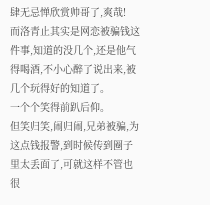肆无忌惮欣赏帅哥了,爽哉!
而洛青止其实是网恋被骗钱这件事,知道的没几个,还是他气得喝酒,不小心醉了说出来,被几个玩得好的知道了。
一个个笑得前趴后仰。
但笑归笑,闹归闹,兄弟被骗,为这点钱报警,到时候传到圈子里太丢面了,可就这样不管也很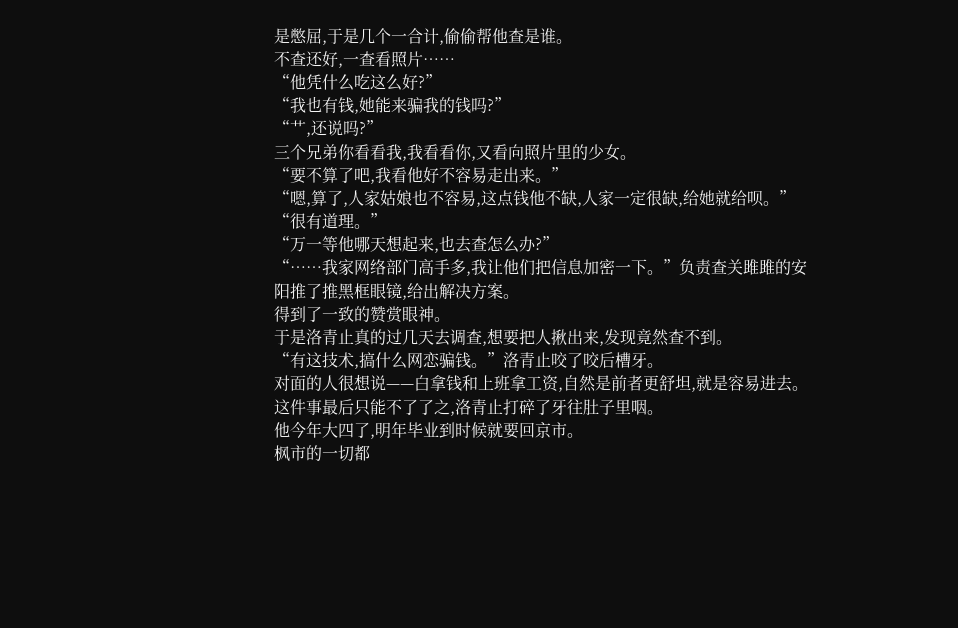是憋屈,于是几个一合计,偷偷帮他查是谁。
不查还好,一查看照片……
“他凭什么吃这么好?”
“我也有钱,她能来骗我的钱吗?”
“艹,还说吗?”
三个兄弟你看看我,我看看你,又看向照片里的少女。
“要不算了吧,我看他好不容易走出来。”
“嗯,算了,人家姑娘也不容易,这点钱他不缺,人家一定很缺,给她就给呗。”
“很有道理。”
“万一等他哪天想起来,也去查怎么办?”
“……我家网络部门高手多,我让他们把信息加密一下。”负责查关雎雎的安阳推了推黑框眼镜,给出解决方案。
得到了一致的赞赏眼神。
于是洛青止真的过几天去调查,想要把人揪出来,发现竟然查不到。
“有这技术,搞什么网恋骗钱。”洛青止咬了咬后槽牙。
对面的人很想说——白拿钱和上班拿工资,自然是前者更舒坦,就是容易进去。
这件事最后只能不了了之,洛青止打碎了牙往肚子里咽。
他今年大四了,明年毕业到时候就要回京市。
枫市的一切都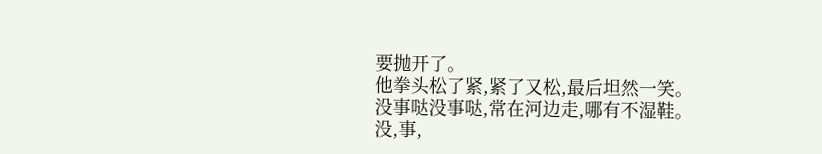要抛开了。
他拳头松了紧,紧了又松,最后坦然一笑。
没事哒没事哒,常在河边走,哪有不湿鞋。
没,事,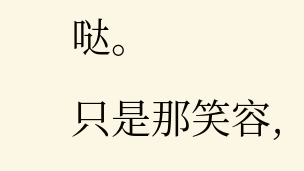哒。
只是那笑容,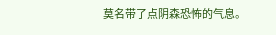莫名带了点阴森恐怖的气息。